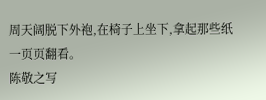周天阔脱下外袍,在椅子上坐下,拿起那些纸一页页翻看。
陈敬之写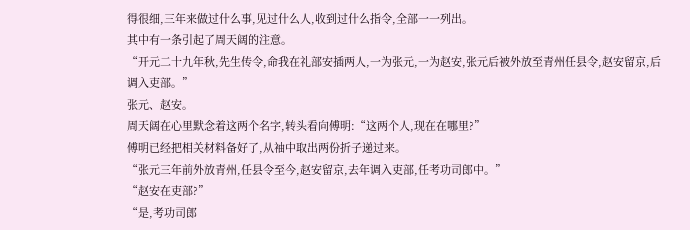得很细,三年来做过什么事,见过什么人,收到过什么指令,全部一一列出。
其中有一条引起了周天阔的注意。
“开元二十九年秋,先生传令,命我在礼部安插两人,一为张元,一为赵安,张元后被外放至青州任县令,赵安留京,后调入吏部。”
张元、赵安。
周天阔在心里默念着这两个名字,转头看向傅明:“这两个人,现在在哪里?”
傅明已经把相关材料备好了,从袖中取出两份折子递过来。
“张元三年前外放青州,任县令至今,赵安留京,去年调入吏部,任考功司郎中。”
“赵安在吏部?”
“是,考功司郎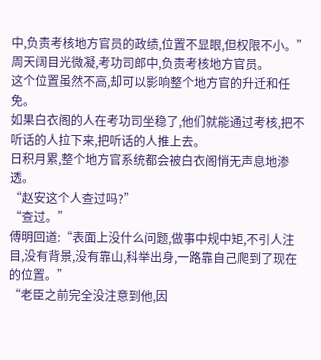中,负责考核地方官员的政绩,位置不显眼,但权限不小。”
周天阔目光微凝,考功司郎中,负责考核地方官员。
这个位置虽然不高,却可以影响整个地方官的升迁和任免。
如果白衣阁的人在考功司坐稳了,他们就能通过考核,把不听话的人拉下来,把听话的人推上去。
日积月累,整个地方官系统都会被白衣阁悄无声息地渗透。
“赵安这个人查过吗?”
“查过。”
傅明回道:“表面上没什么问题,做事中规中矩,不引人注目,没有背景,没有靠山,科举出身,一路靠自己爬到了现在的位置。”
“老臣之前完全没注意到他,因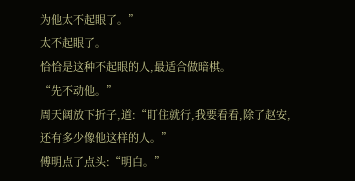为他太不起眼了。”
太不起眼了。
恰恰是这种不起眼的人,最适合做暗棋。
“先不动他。”
周天阔放下折子,道:“盯住就行,我要看看,除了赵安,还有多少像他这样的人。”
傅明点了点头:“明白。”